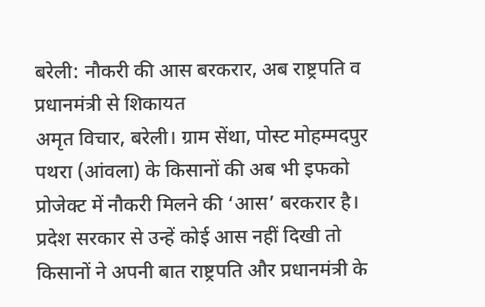बरेली: नौकरी की आस बरकरार, अब राष्ट्रपति व प्रधानमंत्री से शिकायत
अमृत विचार, बरेली। ग्राम सेंथा, पोस्ट मोहम्मदपुर पथरा (आंवला) के किसानों की अब भी इफको प्रोजेक्ट में नौकरी मिलने की ‘आस’ बरकरार है। प्रदेश सरकार से उन्हें कोई आस नहीं दिखी तो किसानों ने अपनी बात राष्ट्रपति और प्रधानमंत्री के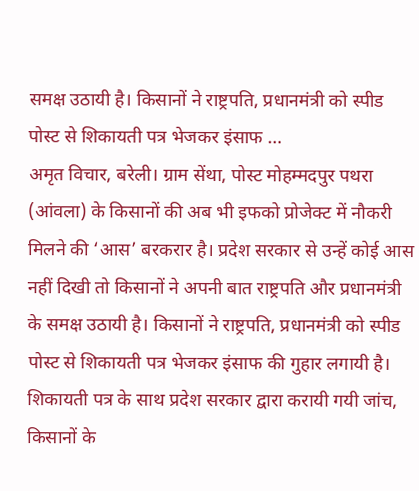समक्ष उठायी है। किसानों ने राष्ट्रपति, प्रधानमंत्री को स्पीड पोस्ट से शिकायती पत्र भेजकर इंसाफ …
अमृत विचार, बरेली। ग्राम सेंथा, पोस्ट मोहम्मदपुर पथरा (आंवला) के किसानों की अब भी इफको प्रोजेक्ट में नौकरी मिलने की ‘आस’ बरकरार है। प्रदेश सरकार से उन्हें कोई आस नहीं दिखी तो किसानों ने अपनी बात राष्ट्रपति और प्रधानमंत्री के समक्ष उठायी है। किसानों ने राष्ट्रपति, प्रधानमंत्री को स्पीड पोस्ट से शिकायती पत्र भेजकर इंसाफ की गुहार लगायी है। शिकायती पत्र के साथ प्रदेश सरकार द्वारा करायी गयी जांच, किसानों के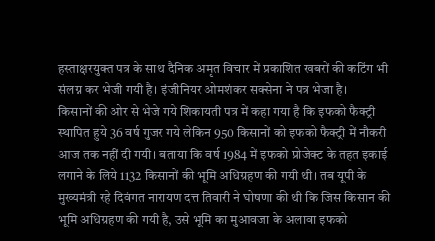हस्ताक्षरयुक्त पत्र के साथ दैनिक अमृत विचार में प्रकाशित खबरों की कटिंग भी संलग्न कर भेजी गयी है। इंजीनियर ओमशंकर सक्सेना ने पत्र भेजा है।
किसानों की ओर से भेजे गये शिकायती पत्र में कहा गया है कि इफको फैक्ट्री स्थापित हुये 36 वर्ष गुजर गये लेकिन 950 किसानों को इफको फैक्ट्री में नौकरी आज तक नहीं दी गयी। बताया कि वर्ष 1984 में इफको प्रोजेक्ट के तहत इकाई लगाने के लिये 1132 किसानों की भूमि अधिग्रहण की गयी थी। तब यूपी के मुख्यमंत्री रहे दिवंगत नारायण दत्त तिवारी ने घोषणा की थी कि जिस किसान की भूमि अधिग्रहण की गयी है, उसे भूमि का मुआवजा के अलावा इफको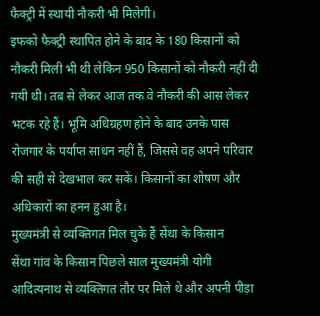फैक्ट्री में स्थायी नौकरी भी मिलेगी।
इफको फैक्ट्री स्थापित होने के बाद के 180 किसानों को नौकरी मिली भी थी लेकिन 950 किसानों को नौकरी नहीं दी गयी थी। तब से लेकर आज तक वे नौकरी की आस लेकर भटक रहे हैं। भूमि अधिग्रहण होने के बाद उनके पास रोजगार के पर्याप्त साधन नहीं हैं, जिससे वह अपने परिवार की सही से देखभाल कर सकें। किसानों का शोषण और अधिकारों का हनन हुआ है।
मुख्यमंत्री से व्यक्तिगत मिल चुके हैं सेंथा के किसान
सेंथा गांव के किसान पिछले साल मुख्यमंत्री योगी आदित्यनाथ से व्यक्तिगत तौर पर मिले थे और अपनी पीड़ा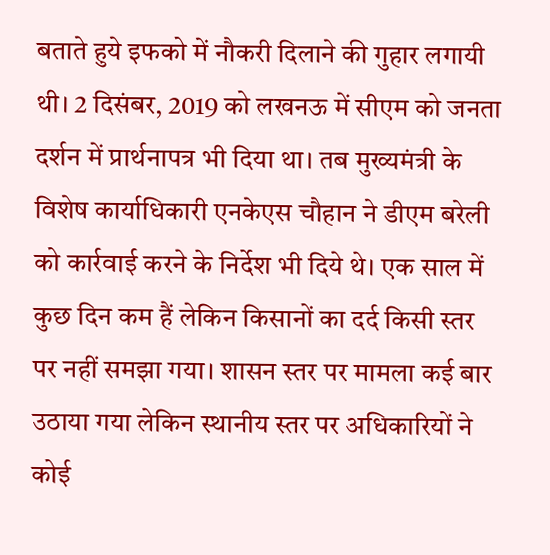बताते हुये इफको में नौकरी दिलाने की गुहार लगायी थी। 2 दिसंबर, 2019 को लखनऊ में सीएम को जनता दर्शन में प्रार्थनापत्र भी दिया था। तब मुख्यमंत्री के विशेष कार्याधिकारी एनकेएस चौहान ने डीएम बरेली को कार्रवाई करने के निर्देश भी दिये थे। एक साल में कुछ दिन कम हैं लेकिन किसानों का दर्द किसी स्तर पर नहीं समझा गया। शासन स्तर पर मामला कई बार उठाया गया लेकिन स्थानीय स्तर पर अधिकारियों ने कोई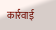कार्रवाई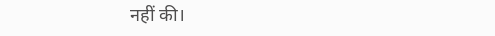नहीं की।